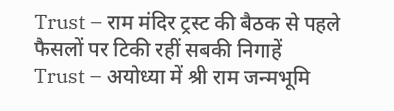Trust – राम मंदिर ट्रस्ट की बैठक से पहले फैसलों पर टिकी रहीं सबकी निगाहें
Trust – अयोध्या में श्री राम जन्मभूमि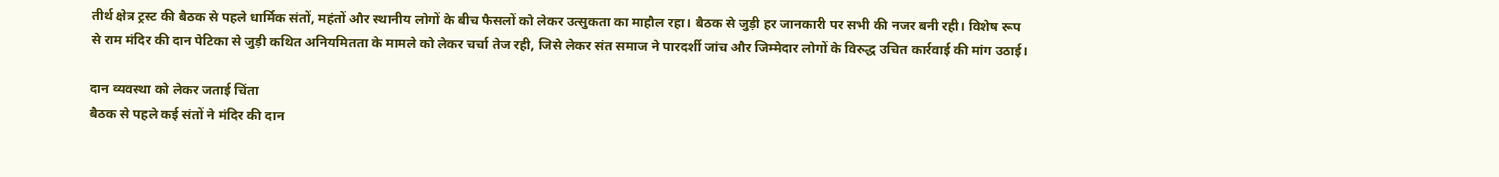तीर्थ क्षेत्र ट्रस्ट की बैठक से पहले धार्मिक संतों, महंतों और स्थानीय लोगों के बीच फैसलों को लेकर उत्सुकता का माहौल रहा। बैठक से जुड़ी हर जानकारी पर सभी की नजर बनी रही। विशेष रूप से राम मंदिर की दान पेटिका से जुड़ी कथित अनियमितता के मामले को लेकर चर्चा तेज रही, जिसे लेकर संत समाज ने पारदर्शी जांच और जिम्मेदार लोगों के विरुद्ध उचित कार्रवाई की मांग उठाई।

दान व्यवस्था को लेकर जताई चिंता
बैठक से पहले कई संतों ने मंदिर की दान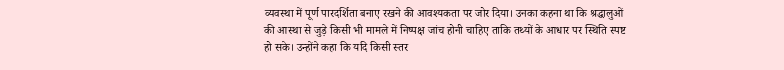व्यवस्था में पूर्ण पारदर्शिता बनाए रखने की आवश्यकता पर जोर दिया। उनका कहना था कि श्रद्धालुओं की आस्था से जुड़े किसी भी मामले में निष्पक्ष जांच होनी चाहिए ताकि तथ्यों के आधार पर स्थिति स्पष्ट हो सके। उन्होंने कहा कि यदि किसी स्तर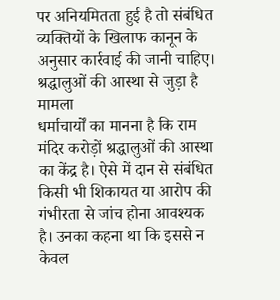पर अनियमितता हुई है तो संबंधित व्यक्तियों के खिलाफ कानून के अनुसार कार्रवाई की जानी चाहिए।
श्रद्धालुओं की आस्था से जुड़ा है मामला
धर्माचार्यों का मानना है कि राम मंदिर करोड़ों श्रद्धालुओं की आस्था का केंद्र है। ऐसे में दान से संबंधित किसी भी शिकायत या आरोप की गंभीरता से जांच होना आवश्यक है। उनका कहना था कि इससे न केवल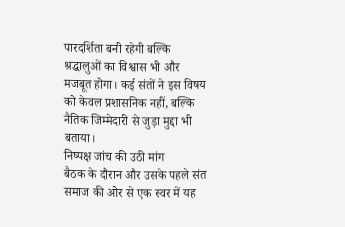पारदर्शिता बनी रहेगी बल्कि श्रद्धालुओं का विश्वास भी और मजबूत होगा। कई संतों ने इस विषय को केवल प्रशासनिक नहीं, बल्कि नैतिक जिम्मेदारी से जुड़ा मुद्दा भी बताया।
निष्पक्ष जांच की उठी मांग
बैठक के दौरान और उसके पहले संत समाज की ओर से एक स्वर में यह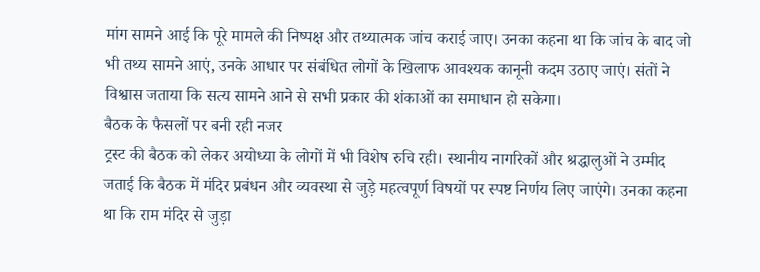मांग सामने आई कि पूरे मामले की निष्पक्ष और तथ्यात्मक जांच कराई जाए। उनका कहना था कि जांच के बाद जो भी तथ्य सामने आएं, उनके आधार पर संबंधित लोगों के खिलाफ आवश्यक कानूनी कदम उठाए जाएं। संतों ने विश्वास जताया कि सत्य सामने आने से सभी प्रकार की शंकाओं का समाधान हो सकेगा।
बैठक के फैसलों पर बनी रही नजर
ट्रस्ट की बैठक को लेकर अयोध्या के लोगों में भी विशेष रुचि रही। स्थानीय नागरिकों और श्रद्धालुओं ने उम्मीद जताई कि बैठक में मंदिर प्रबंधन और व्यवस्था से जुड़े महत्वपूर्ण विषयों पर स्पष्ट निर्णय लिए जाएंगे। उनका कहना था कि राम मंदिर से जुड़ा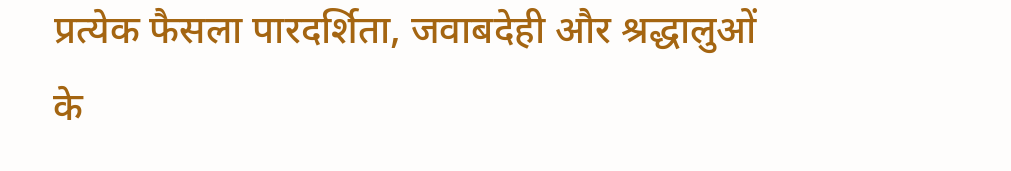प्रत्येक फैसला पारदर्शिता, जवाबदेही और श्रद्धालुओं के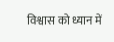विश्वास को ध्यान में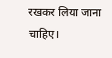रखकर लिया जाना चाहिए।